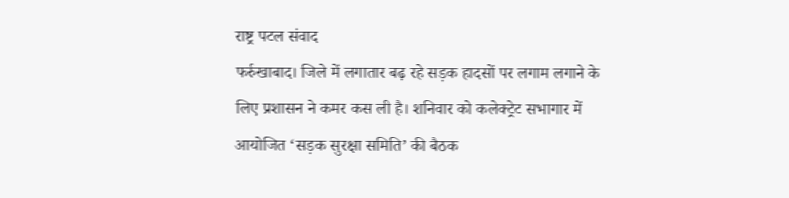राष्ट्र पटल संवाद
फर्रुखाबाद। जिले में लगातार बढ़ रहे सड़क हादसों पर लगाम लगाने के लिए प्रशासन ने कमर कस ली है। शनिवार को कलेक्ट्रेट सभागार में आयोजित ‘सड़क सुरक्षा समिति’ की बैठक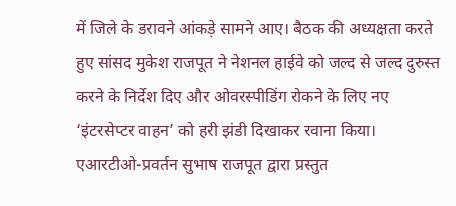में जिले के डरावने आंकड़े सामने आए। बैठक की अध्यक्षता करते हुए सांसद मुकेश राजपूत ने नेशनल हाईवे को जल्द से जल्द दुरुस्त करने के निर्देश दिए और ओवरस्पीडिंग रोकने के लिए नए ‘इंटरसेप्टर वाहन’ को हरी झंडी दिखाकर रवाना किया। एआरटीओ-प्रवर्तन सुभाष राजपूत द्वारा प्रस्तुत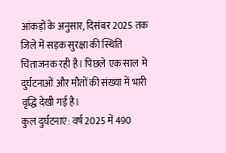आंकड़ों के अनुसार, दिसंबर 2025 तक जिले में सड़क सुरक्षा की स्थिति चिंताजनक रही है। पिछले एक साल में दुर्घटनाओं और मौतों की संख्या में भारी वृद्धि देखी गई है।
कुल दुर्घटनाएं: वर्ष 2025 में 490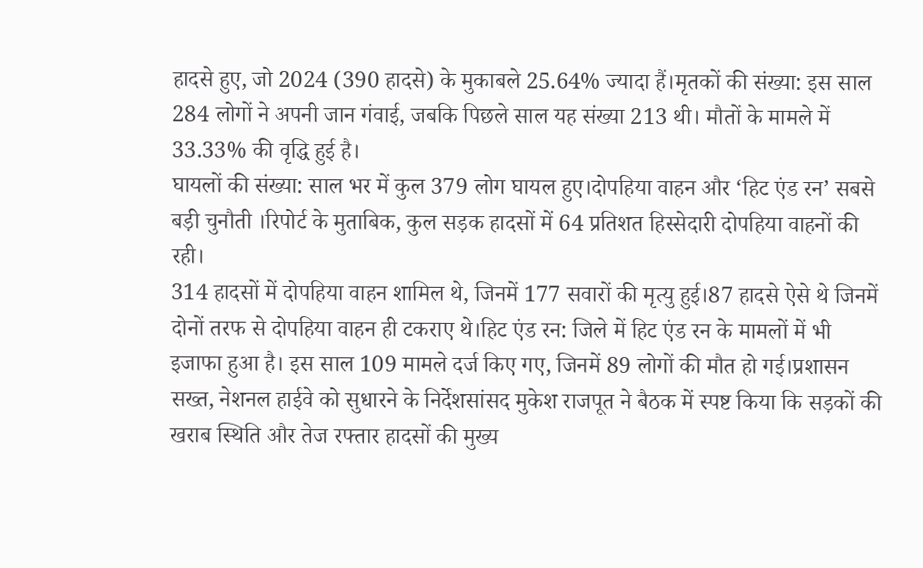हादसे हुए, जो 2024 (390 हादसे) के मुकाबले 25.64% ज्यादा हैं।मृतकों की संख्या: इस साल 284 लोगों ने अपनी जान गंवाई, जबकि पिछले साल यह संख्या 213 थी। मौतों के मामले में 33.33% की वृद्धि हुई है।
घायलों की संख्या: साल भर में कुल 379 लोग घायल हुए।दोपहिया वाहन और ‘हिट एंड रन’ सबसे बड़ी चुनौती ।रिपोर्ट के मुताबिक, कुल सड़क हादसों में 64 प्रतिशत हिस्सेदारी दोपहिया वाहनों की रही।
314 हादसों में दोपहिया वाहन शामिल थे, जिनमें 177 सवारों की मृत्यु हुई।87 हादसे ऐसे थे जिनमें दोनों तरफ से दोपहिया वाहन ही टकराए थे।हिट एंड रन: जिले में हिट एंड रन के मामलों में भी इजाफा हुआ है। इस साल 109 मामले दर्ज किए गए, जिनमें 89 लोगों की मौत हो गई।प्रशासन सख्त, नेशनल हाईवे को सुधारने के निर्देशसांसद मुकेश राजपूत ने बैठक में स्पष्ट किया कि सड़कों की खराब स्थिति और तेज रफ्तार हादसों की मुख्य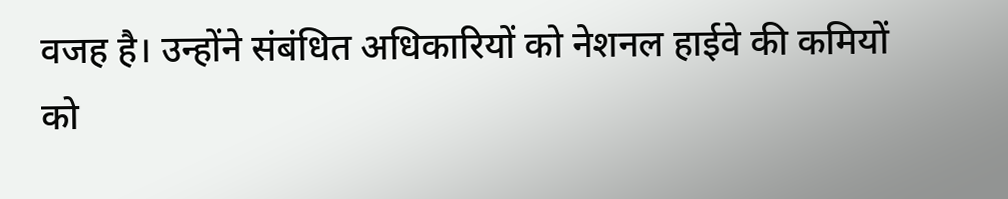वजह है। उन्होंने संबंधित अधिकारियों को नेशनल हाईवे की कमियों को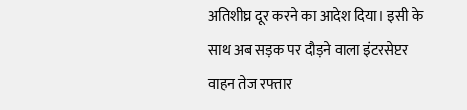अतिशीघ्र दूर करने का आदेश दिया। इसी के साथ अब सड़क पर दौड़ने वाला इंटरसेप्टर वाहन तेज रफ्तार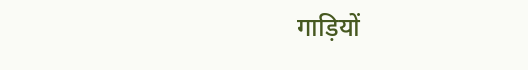गाड़ियों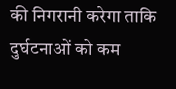की निगरानी करेगा ताकि दुर्घटनाओं को कम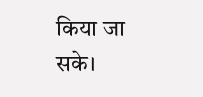किया जा सके।